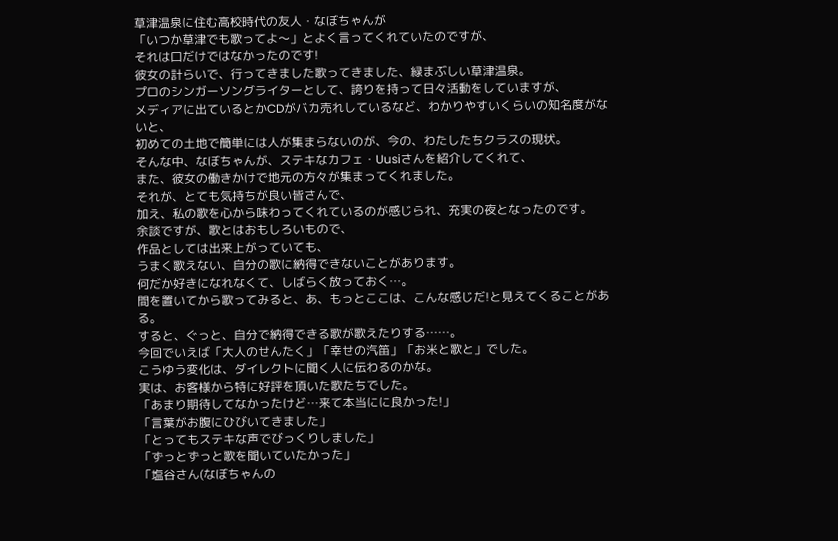草津温泉に住む高校時代の友人・なぼちゃんが
「いつか草津でも歌ってよ〜」とよく言ってくれていたのですが、
それは口だけではなかったのです!
彼女の計らいで、行ってきました歌ってきました、緑まぶしい草津温泉。
プロのシンガーソングライターとして、誇りを持って日々活動をしていますが、
メディアに出ているとかCDがバカ売れしているなど、わかりやすいくらいの知名度がないと、
初めての土地で簡単には人が集まらないのが、今の、わたしたちクラスの現状。
そんな中、なぼちゃんが、ステキなカフェ・Uusiさんを紹介してくれて、
また、彼女の働きかけで地元の方々が集まってくれました。
それが、とても気持ちが良い皆さんで、
加え、私の歌を心から味わってくれているのが感じられ、充実の夜となったのです。
余談ですが、歌とはおもしろいもので、
作品としては出来上がっていても、
うまく歌えない、自分の歌に納得できないことがあります。
何だか好きになれなくて、しばらく放っておく…。
間を置いてから歌ってみると、あ、もっとここは、こんな感じだ!と見えてくることがある。
すると、ぐっと、自分で納得できる歌が歌えたりする……。
今回でいえば「大人のせんたく」「幸せの汽笛」「お米と歌と」でした。
こうゆう変化は、ダイレクトに聞く人に伝わるのかな。
実は、お客様から特に好評を頂いた歌たちでした。
「あまり期待してなかったけど…来て本当にに良かった!」
「言葉がお腹にひびいてきました」
「とってもステキな声でびっくりしました」
「ずっとずっと歌を聞いていたかった」
「塩谷さん(なぼちゃんの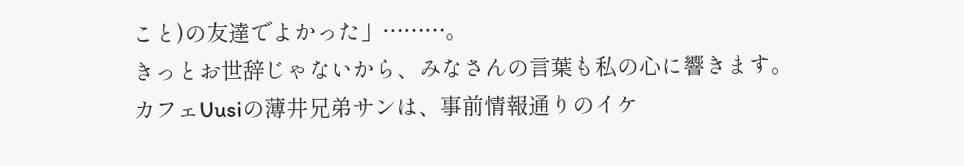こと)の友達でよかった」………。
きっとお世辞じゃないから、みなさんの言葉も私の心に響きます。
カフェUusiの薄井兄弟サンは、事前情報通りのイケ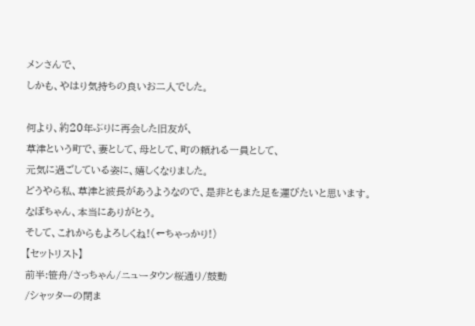メンさんで、
しかも、やはり気持ちの良いお二人でした。

何より、約20年ぶりに再会した旧友が、
草津という町で、妻として、母として、町の頼れる一員として、
元気に過ごしている姿に、嬉しくなりました。
どうやら私、草津と波長があうようなので、是非ともまた足を運びたいと思います。
なぼちゃん、本当にありがとう。
そして、これからもよろしくね!(←ちゃっかり!)
【セットリスト】
前半:笹舟/さっちゃん/ニュータウン桜通り/鼓動
/シャッターの閉ま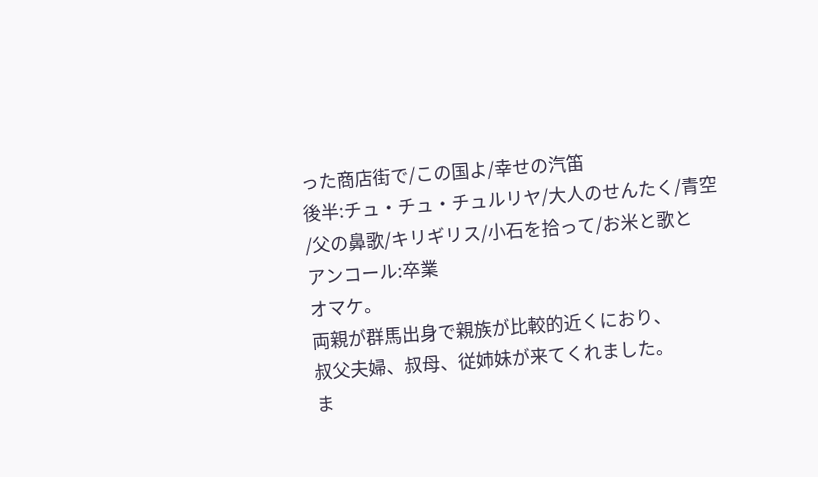った商店街で/この国よ/幸せの汽笛
後半:チュ・チュ・チュルリヤ/大人のせんたく/青空
/父の鼻歌/キリギリス/小石を拾って/お米と歌と
アンコール:卒業
オマケ。
両親が群馬出身で親族が比較的近くにおり、
叔父夫婦、叔母、従姉妹が来てくれました。
ま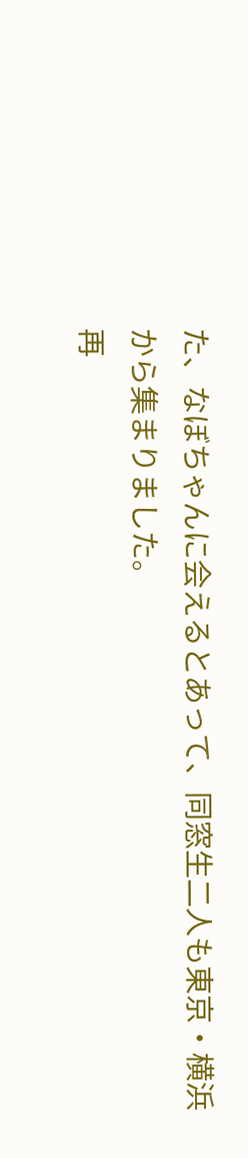た、なぼちゃんに会えるとあって、同窓生二人も東京・横浜から集まりました。
再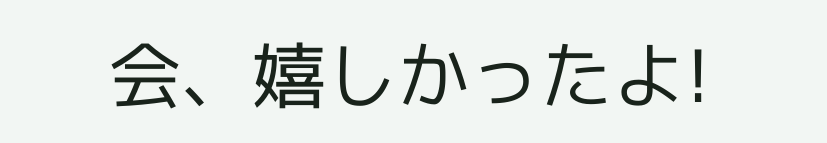会、嬉しかったよ!